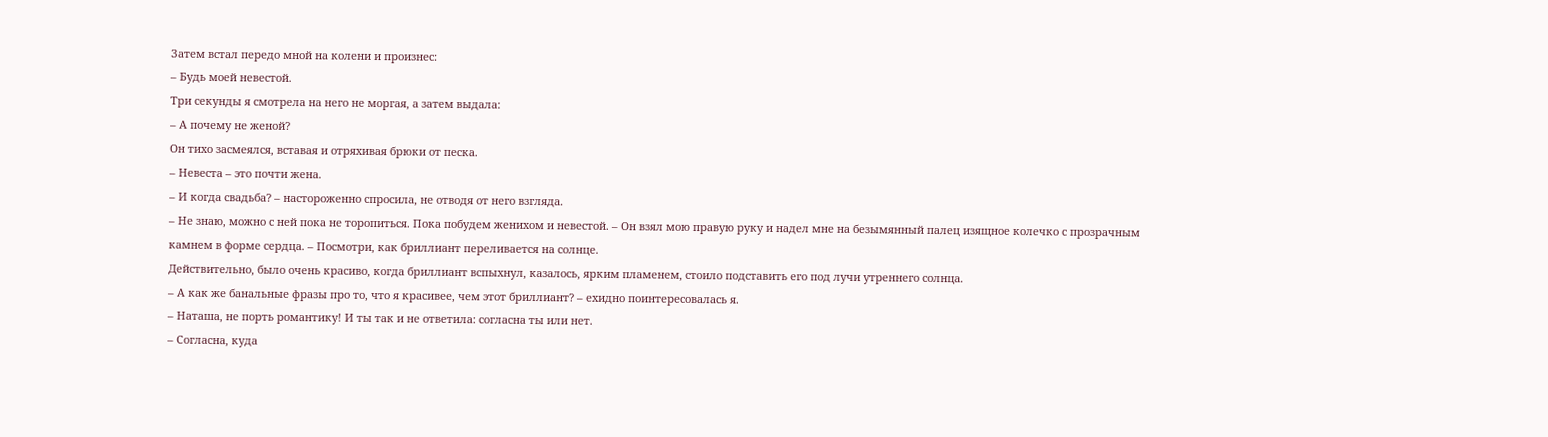Затем встал передо мной на колени и произнес:
– Будь моей невестой.
Три секунды я смотрела на него не моргая, а затем выдала:
– А почему не женой?
Он тихо засмеялся, вставая и отряхивая брюки от песка.
– Невеста – это почти жена.
– И когда свадьба? – настороженно спросила, не отводя от него взгляда.
– Не знаю, можно с ней пока не торопиться. Пока побудем женихом и невестой. – Он взял мою правую руку и надел мне на безымянный палец изящное колечко с прозрачным камнем в форме сердца. – Посмотри, как бриллиант переливается на солнце.
Действительно, было очень красиво, когда бриллиант вспыхнул, казалось, ярким пламенем, стоило подставить его под лучи утреннего солнца.
– А как же банальные фразы про то, что я красивее, чем этот бриллиант? – ехидно поинтересовалась я.
– Наташа, не порть романтику! И ты так и не ответила: согласна ты или нет.
– Согласна, куда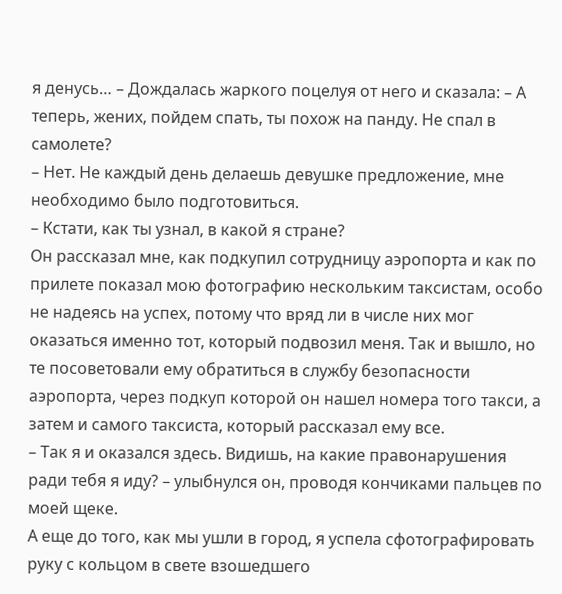я денусь… – Дождалась жаркого поцелуя от него и сказала: – А теперь, жених, пойдем спать, ты похож на панду. Не спал в самолете?
– Нет. Не каждый день делаешь девушке предложение, мне необходимо было подготовиться.
– Кстати, как ты узнал, в какой я стране?
Он рассказал мне, как подкупил сотрудницу аэропорта и как по прилете показал мою фотографию нескольким таксистам, особо не надеясь на успех, потому что вряд ли в числе них мог оказаться именно тот, который подвозил меня. Так и вышло, но те посоветовали ему обратиться в службу безопасности аэропорта, через подкуп которой он нашел номера того такси, а затем и самого таксиста, который рассказал ему все.
– Так я и оказался здесь. Видишь, на какие правонарушения ради тебя я иду? – улыбнулся он, проводя кончиками пальцев по моей щеке.
А еще до того, как мы ушли в город, я успела сфотографировать руку с кольцом в свете взошедшего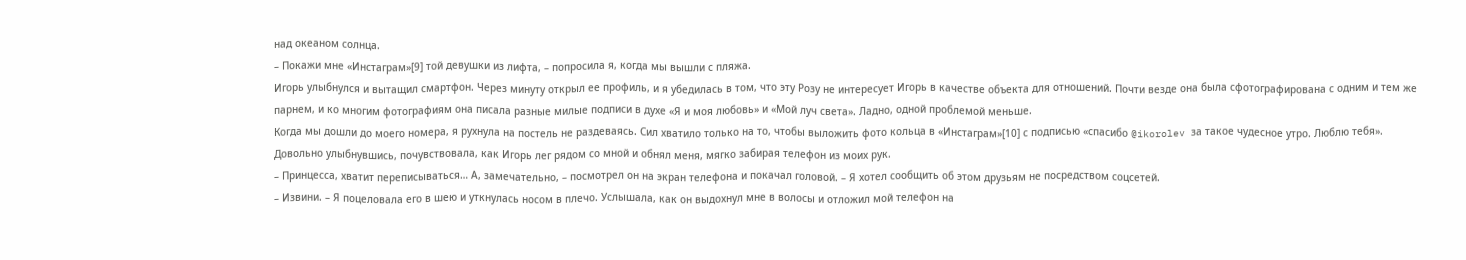над океаном солнца.
– Покажи мне «Инстаграм»[9] той девушки из лифта, – попросила я, когда мы вышли с пляжа.
Игорь улыбнулся и вытащил смартфон. Через минуту открыл ее профиль, и я убедилась в том, что эту Розу не интересует Игорь в качестве объекта для отношений. Почти везде она была сфотографирована с одним и тем же парнем, и ко многим фотографиям она писала разные милые подписи в духе «Я и моя любовь» и «Мой луч света». Ладно, одной проблемой меньше.
Когда мы дошли до моего номера, я рухнула на постель не раздеваясь. Сил хватило только на то, чтобы выложить фото кольца в «Инстаграм»[10] с подписью «спасибо @ikorolev за такое чудесное утро. Люблю тебя». Довольно улыбнувшись, почувствовала, как Игорь лег рядом со мной и обнял меня, мягко забирая телефон из моих рук.
– Принцесса, хватит переписываться… А, замечательно, – посмотрел он на экран телефона и покачал головой. – Я хотел сообщить об этом друзьям не посредством соцсетей.
– Извини. – Я поцеловала его в шею и уткнулась носом в плечо. Услышала, как он выдохнул мне в волосы и отложил мой телефон на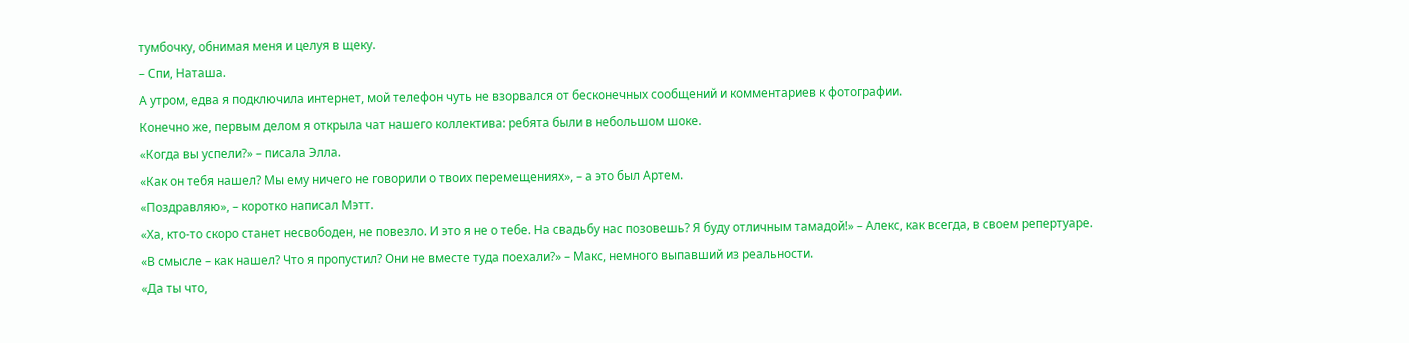тумбочку, обнимая меня и целуя в щеку.
– Спи, Наташа.
А утром, едва я подключила интернет, мой телефон чуть не взорвался от бесконечных сообщений и комментариев к фотографии.
Конечно же, первым делом я открыла чат нашего коллектива: ребята были в небольшом шоке.
«Когда вы успели?» – писала Элла.
«Как он тебя нашел? Мы ему ничего не говорили о твоих перемещениях», – а это был Артем.
«Поздравляю», – коротко написал Мэтт.
«Ха, кто-то скоро станет несвободен, не повезло. И это я не о тебе. На свадьбу нас позовешь? Я буду отличным тамадой!» – Алекс, как всегда, в своем репертуаре.
«В смысле – как нашел? Что я пропустил? Они не вместе туда поехали?» – Макс, немного выпавший из реальности.
«Да ты что,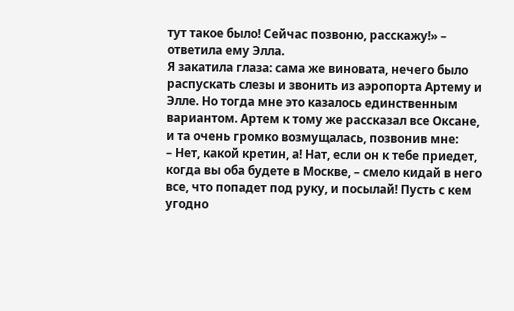тут такое было! Сейчас позвоню, расскажу!» – ответила ему Элла.
Я закатила глаза: сама же виновата, нечего было распускать слезы и звонить из аэропорта Артему и Элле. Но тогда мне это казалось единственным вариантом. Артем к тому же рассказал все Оксане, и та очень громко возмущалась, позвонив мне:
– Нет, какой кретин, а! Нат, если он к тебе приедет, когда вы оба будете в Москве, – смело кидай в него все, что попадет под руку, и посылай! Пусть с кем угодно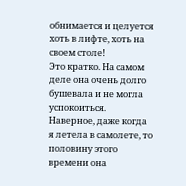обнимается и целуется хоть в лифте, хоть на своем столе!
Это кратко. На самом деле она очень долго бушевала и не могла успокоиться. Наверное, даже когда я летела в самолете, то половину этого времени она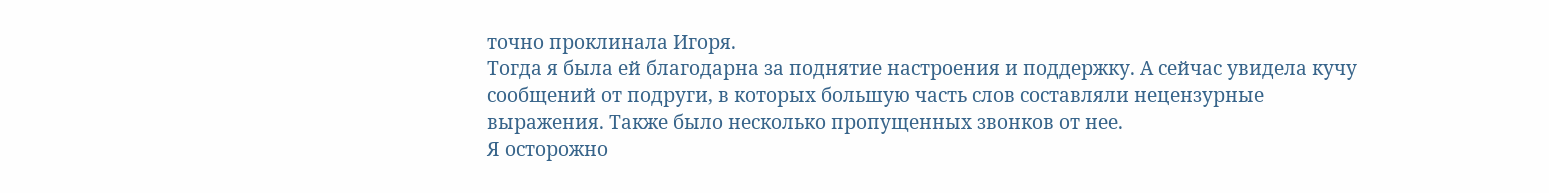точно проклинала Игоря.
Тогда я была ей благодарна за поднятие настроения и поддержку. А сейчас увидела кучу сообщений от подруги, в которых большую часть слов составляли нецензурные выражения. Также было несколько пропущенных звонков от нее.
Я осторожно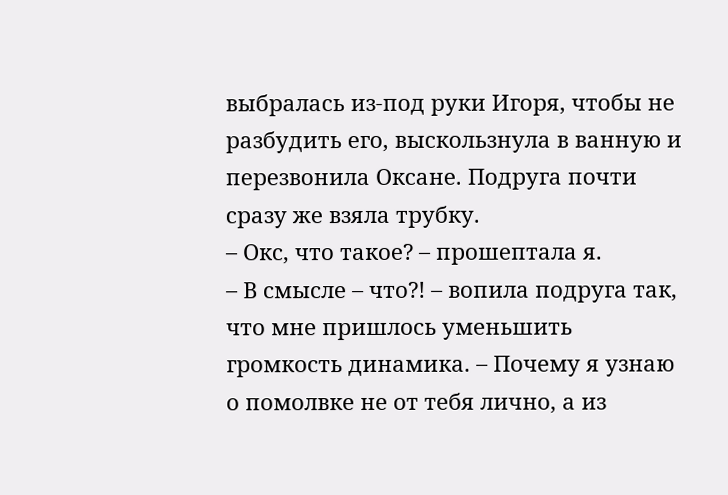выбралась из-под руки Игоря, чтобы не разбудить его, выскользнула в ванную и перезвонила Оксане. Подруга почти сразу же взяла трубку.
– Окс, что такое? – прошептала я.
– В смысле – что?! – вопила подруга так, что мне пришлось уменьшить громкость динамика. – Почему я узнаю о помолвке не от тебя лично, а из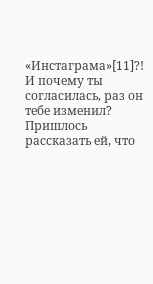«Инстаграма»[11]?! И почему ты согласилась, раз он тебе изменил?
Пришлось рассказать ей, что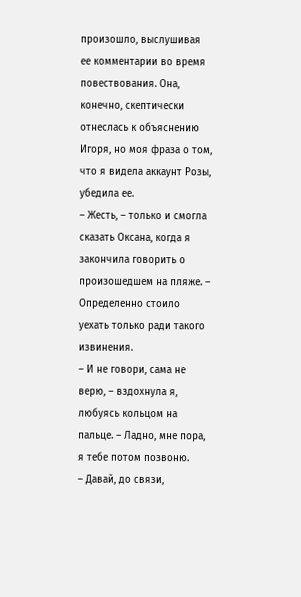произошло, выслушивая ее комментарии во время повествования. Она, конечно, скептически отнеслась к объяснению Игоря, но моя фраза о том, что я видела аккаунт Розы, убедила ее.
– Жесть, – только и смогла сказать Оксана, когда я закончила говорить о произошедшем на пляже. – Определенно стоило уехать только ради такого извинения.
– И не говори, сама не верю, – вздохнула я, любуясь кольцом на пальце. – Ладно, мне пора, я тебе потом позвоню.
– Давай, до связи,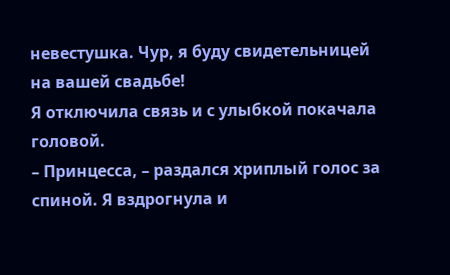невестушка. Чур, я буду свидетельницей на вашей свадьбе!
Я отключила связь и с улыбкой покачала головой.
– Принцесса, – раздался хриплый голос за спиной. Я вздрогнула и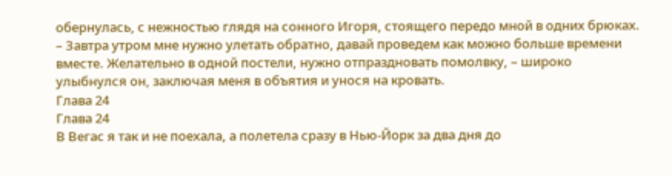обернулась, с нежностью глядя на сонного Игоря, стоящего передо мной в одних брюках.
– Завтра утром мне нужно улетать обратно, давай проведем как можно больше времени вместе. Желательно в одной постели, нужно отпраздновать помолвку, – широко улыбнулся он, заключая меня в объятия и унося на кровать.
Глава 24
Глава 24
В Вегас я так и не поехала, а полетела сразу в Нью-Йорк за два дня до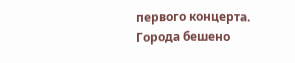первого концерта.
Города бешено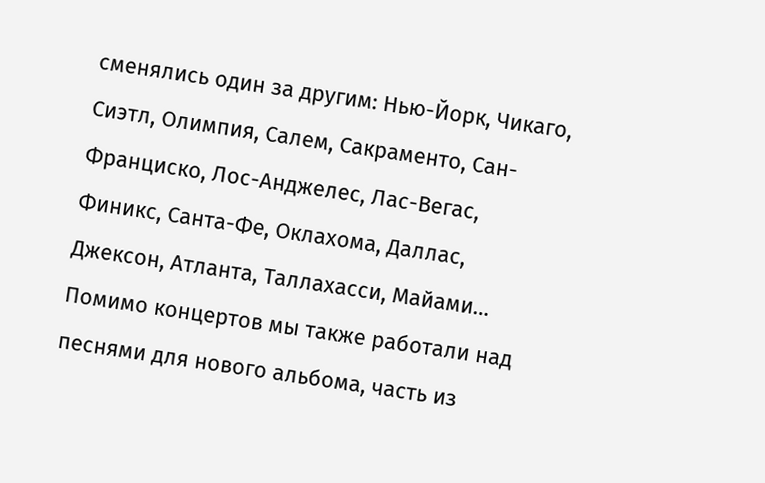сменялись один за другим: Нью-Йорк, Чикаго, Сиэтл, Олимпия, Салем, Сакраменто, Сан-Франциско, Лос-Анджелес, Лас-Вегас, Финикс, Санта-Фе, Оклахома, Даллас, Джексон, Атланта, Таллахасси, Майами… Помимо концертов мы также работали над песнями для нового альбома, часть из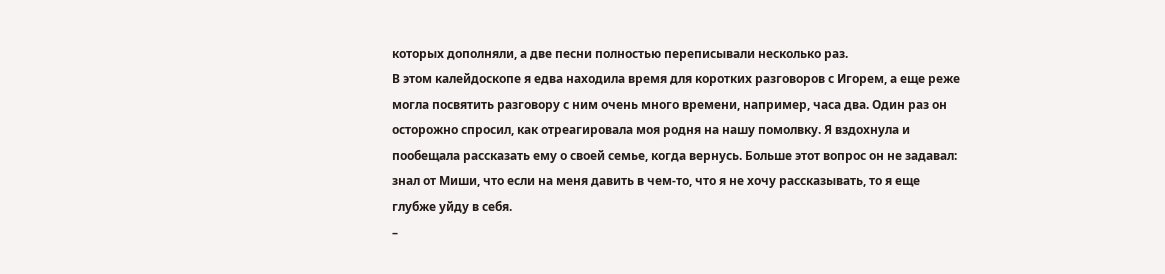которых дополняли, а две песни полностью переписывали несколько раз.
В этом калейдоскопе я едва находила время для коротких разговоров с Игорем, а еще реже могла посвятить разговору с ним очень много времени, например, часа два. Один раз он осторожно спросил, как отреагировала моя родня на нашу помолвку. Я вздохнула и пообещала рассказать ему о своей семье, когда вернусь. Больше этот вопрос он не задавал: знал от Миши, что если на меня давить в чем-то, что я не хочу рассказывать, то я еще глубже уйду в себя.
–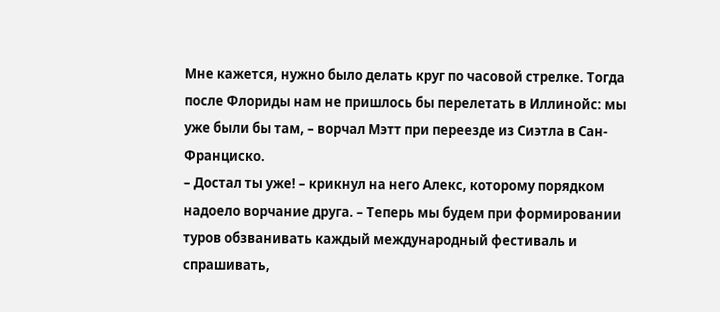Мне кажется, нужно было делать круг по часовой стрелке. Тогда после Флориды нам не пришлось бы перелетать в Иллинойс: мы уже были бы там, – ворчал Мэтт при переезде из Сиэтла в Сан-Франциско.
– Достал ты уже! – крикнул на него Алекс, которому порядком надоело ворчание друга. – Теперь мы будем при формировании туров обзванивать каждый международный фестиваль и спрашивать,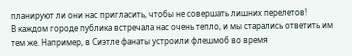планируют ли они нас пригласить, чтобы не совершать лишних перелетов!
В каждом городе публика встречала нас очень тепло, и мы старались ответить им тем же. Например, в Сиэтле фанаты устроили флешмоб во время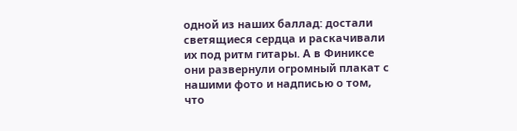одной из наших баллад: достали светящиеся сердца и раскачивали их под ритм гитары. А в Финиксе они развернули огромный плакат с нашими фото и надписью о том, что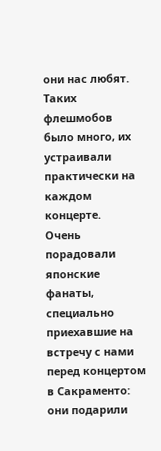они нас любят. Таких флешмобов было много, их устраивали практически на каждом концерте.
Очень порадовали японские фанаты, специально приехавшие на встречу с нами перед концертом в Сакраменто: они подарили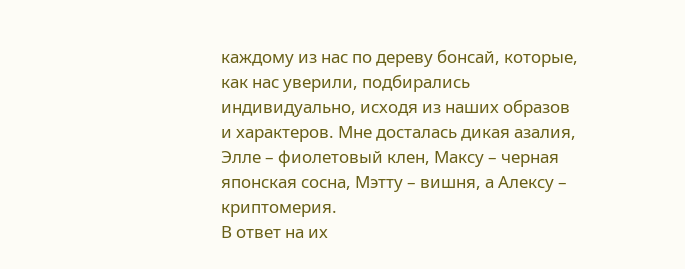каждому из нас по дереву бонсай, которые, как нас уверили, подбирались индивидуально, исходя из наших образов и характеров. Мне досталась дикая азалия, Элле – фиолетовый клен, Максу – черная японская сосна, Мэтту – вишня, а Алексу – криптомерия.
В ответ на их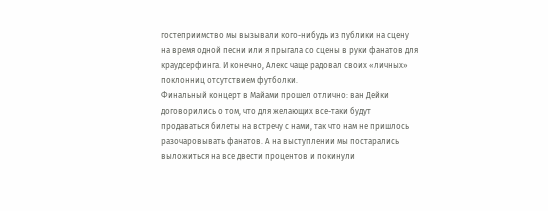гостеприимство мы вызывали кого-нибудь из публики на сцену на время одной песни или я прыгала со сцены в руки фанатов для краудсерфинга. И конечно, Алекс чаще радовал своих «личных» поклонниц отсутствием футболки.
Финальный концерт в Майами прошел отлично: ван Дейки договорились о том, что для желающих все-таки будут продаваться билеты на встречу с нами, так что нам не пришлось разочаровывать фанатов. А на выступлении мы постарались выложиться на все двести процентов и покинули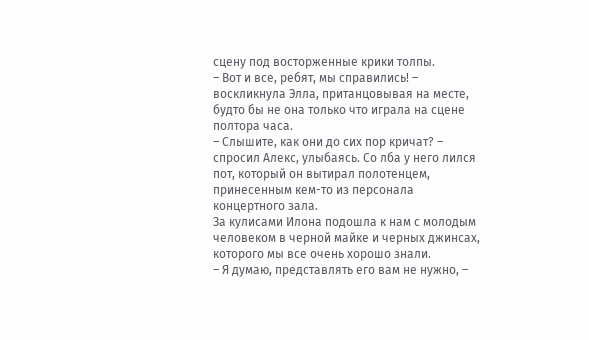сцену под восторженные крики толпы.
– Вот и все, ребят, мы справились! – воскликнула Элла, пританцовывая на месте, будто бы не она только что играла на сцене полтора часа.
– Слышите, как они до сих пор кричат? – спросил Алекс, улыбаясь. Со лба у него лился пот, который он вытирал полотенцем, принесенным кем-то из персонала концертного зала.
За кулисами Илона подошла к нам с молодым человеком в черной майке и черных джинсах, которого мы все очень хорошо знали.
– Я думаю, представлять его вам не нужно, –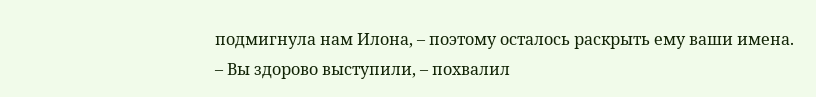подмигнула нам Илона, – поэтому осталось раскрыть ему ваши имена.
– Вы здорово выступили, – похвалил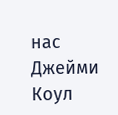нас Джейми Коул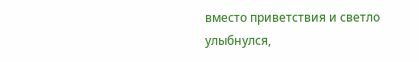вместо приветствия и светло улыбнулся,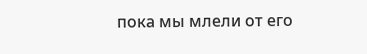пока мы млели от его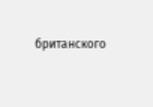британского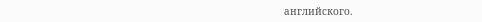английского.